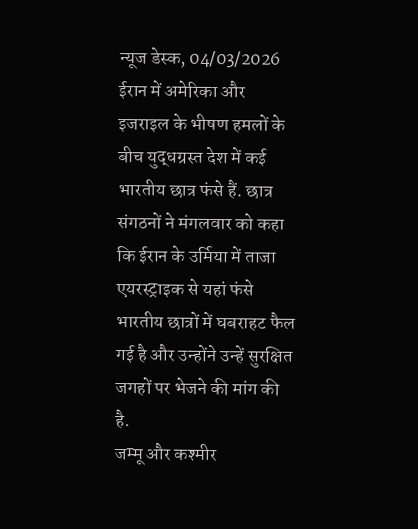न्यूज डेस्क, 04/03/2026
ईरान में अमेरिका और इजराइल के भीषण हमलों के बीच युद्धग्रस्त देश में कई भारतीय छात्र फंसे हैं. छात्र संगठनों ने मंगलवार को कहा कि ईरान के उर्मिया में ताजा एयरस्ट्राइक से यहां फंसे भारतीय छात्रों में घबराहट फैल गई है और उन्होंने उन्हें सुरक्षित जगहों पर भेजने की मांग की है.
जम्मू और कश्मीर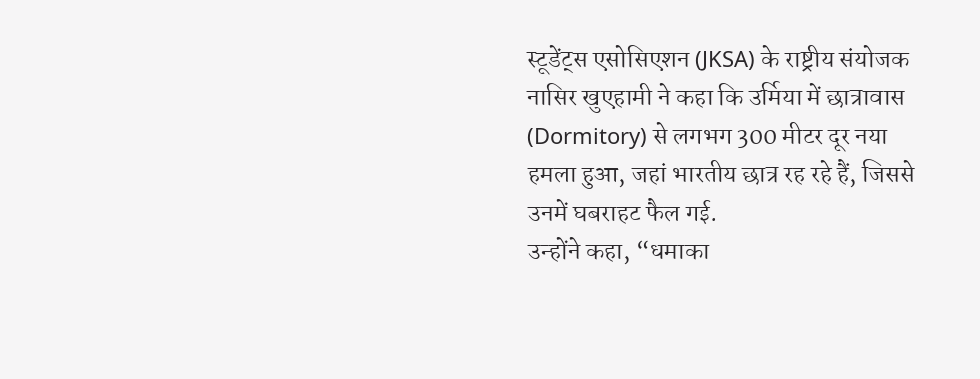स्टूडेंट्स एसोसिएशन (JKSA) के राष्ट्रीय संयोजक नासिर खुएहामी ने कहा कि उर्मिया में छात्रावास (Dormitory) से लगभग 300 मीटर दूर नया हमला हुआ, जहां भारतीय छात्र रह रहे हैं, जिससे उनमें घबराहट फैल गई.
उन्होंने कहा, “धमाका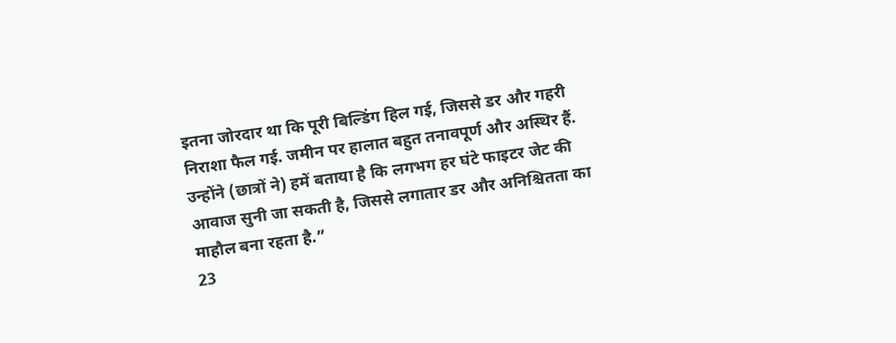इतना जोरदार था कि पूरी बिल्डिंग हिल गई, जिससे डर और गहरी निराशा फैल गई. जमीन पर हालात बहुत तनावपूर्ण और अस्थिर हैं. उन्होंने (छात्रों ने) हमें बताया है कि लगभग हर घंटे फाइटर जेट की आवाज सुनी जा सकती है, जिससे लगातार डर और अनिश्चितता का माहौल बना रहता है.”
23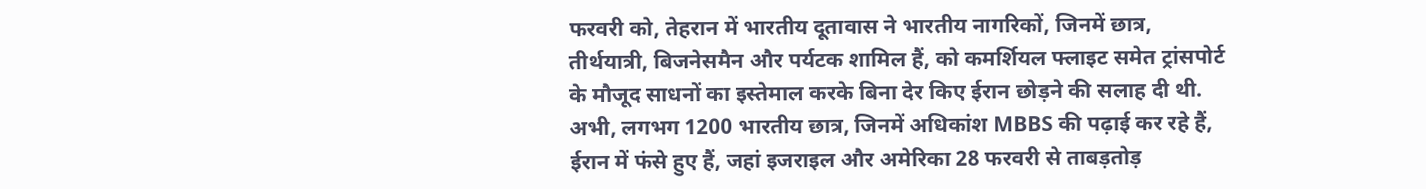फरवरी को, तेहरान में भारतीय दूतावास ने भारतीय नागरिकों, जिनमें छात्र, तीर्थयात्री, बिजनेसमैन और पर्यटक शामिल हैं, को कमर्शियल फ्लाइट समेत ट्रांसपोर्ट के मौजूद साधनों का इस्तेमाल करके बिना देर किए ईरान छोड़ने की सलाह दी थी. अभी, लगभग 1200 भारतीय छात्र, जिनमें अधिकांश MBBS की पढ़ाई कर रहे हैं, ईरान में फंसे हुए हैं, जहां इजराइल और अमेरिका 28 फरवरी से ताबड़तोड़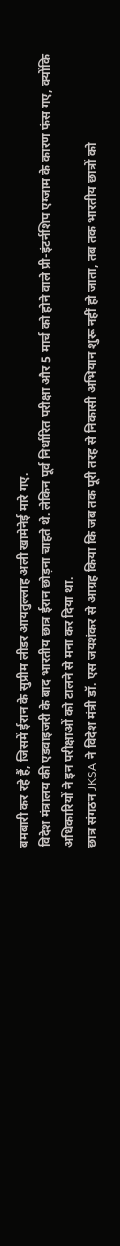बमबारी कर रहे हैं, जिसमें ईरान के सुप्रीम लीडर आयतुल्लाह अली खामेनेई मारे गए.
विदेश मंत्रालय की एडवाइजरी के बाद भारतीय छात्र ईरान छोड़ना चाहते थे. लेकिन पूर्व निर्धारित परीक्षा और 5 मार्च को होने वाले प्री-इंटर्नशिप एग्जाम के कारण फंस गए, क्योंकि अधिकारियों ने इन परीक्षाओं को टालने से मना कर दिया था.
छात्र संगठन JKSA ने विदेश मंत्री डॉ. एस जयशंकर से आग्रह किया कि जब तक पूरी तरह से निकासी अभियान शुरू नहीं हो जाता, तब तक भारतीय छात्रों को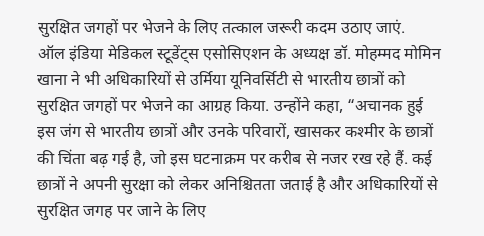सुरक्षित जगहों पर भेजने के लिए तत्काल जरूरी कदम उठाए जाएं.
ऑल इंडिया मेडिकल स्टूडेंट्स एसोसिएशन के अध्यक्ष डॉ. मोहम्मद मोमिन खाना ने भी अधिकारियों से उर्मिया यूनिवर्सिटी से भारतीय छात्रों को सुरक्षित जगहों पर भेजने का आग्रह किया. उन्होंने कहा, “अचानक हुई इस जंग से भारतीय छात्रों और उनके परिवारों, खासकर कश्मीर के छात्रों की चिंता बढ़ गई है, जो इस घटनाक्रम पर करीब से नजर रख रहे हैं. कई छात्रों ने अपनी सुरक्षा को लेकर अनिश्चितता जताई है और अधिकारियों से सुरक्षित जगह पर जाने के लिए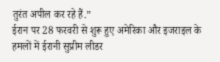तुरंत अपील कर रहे हैं.”
ईरान पर 28 फरवरी से शुरू हुए अमेरिका और इजराइल के हमलों में ईरानी सुप्रीम लीडर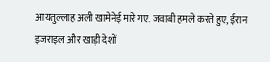आयतुल्लाह अली खामेनेई मारे गए. जवाबी हमले करते हुए, ईरान इजराइल और खाड़ी देशों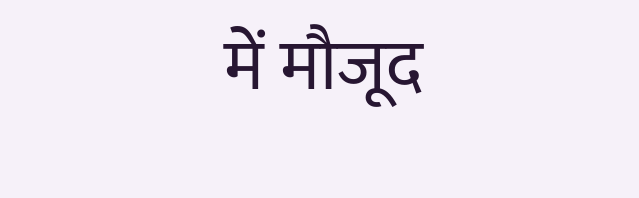में मौजूद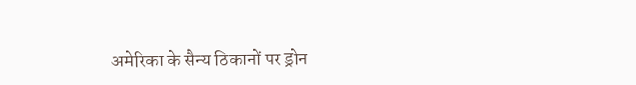अमेरिका के सैन्य ठिकानों पर ड्रोन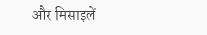और मिसाइलें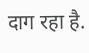दाग रहा है.